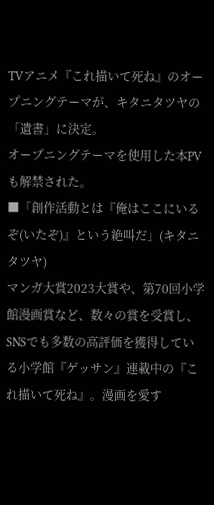TVアニメ『これ描いて死ね』のオープニングテーマが、キタニタツヤの「遺書」に決定。
オープニングテーマを使用した本PVも解禁された。
■「創作活動とは『俺はここにいるぞ(いたぞ)』という絶叫だ」(キタニタツヤ)
マンガ大賞2023大賞や、第70回小学館漫画賞など、数々の賞を受賞し、SNSでも多数の高評価を獲得している小学館『ゲッサン』連載中の『これ描いて死ね』。漫画を愛す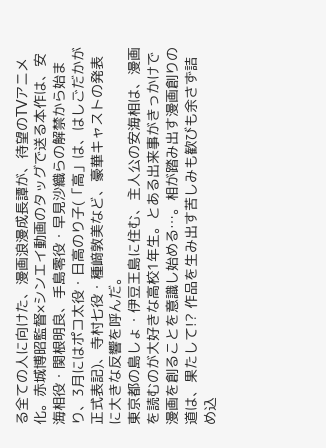る全ての人に向けた、漫画浪漫成長譚が、待望のTVアニメ化。赤城博昭監督×シンエイ動画のタッグで送る本作は、安海相役・関根明良、手島零役・早見沙織らの解禁から始まり、3月にはポコ太役・日高のり子(「高」は、はしごだかが正式表記)、寺村七役・種﨑敦美など、豪華キャストの発表に大きな反響を呼んだ。
東京都の島しょ・伊豆王島に住む、主人公の安海相は、漫画を読むのが大好きな高校1年生。とある出来事がきっかけで漫画を創ることを意識し始める…。相が踏み出す漫画創りの道は、果たして!? 作品を生み出す苦しみも歓びも余さず詰め込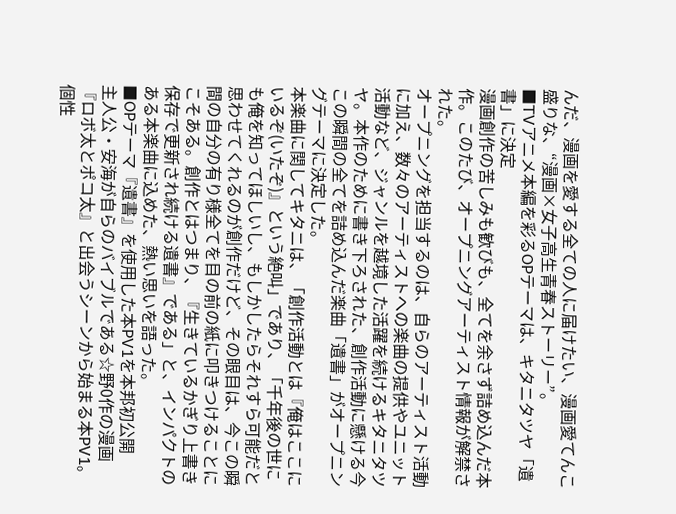んだ、漫画を愛する全ての人に届けたい、漫画愛てんこ盛りな、“漫画×女子高生青春ストーリー”。
■TVアニメ本編を彩るOPテーマは、キタニタツヤ「遺書」に決定
漫画創作の苦しみも歓びも、全てを余さず詰め込んだ本作。このたび、オープニングアーティスト情報が解禁された。
オープニングを担当するのは、自らのアーティスト活動に加え、数々のアーティストへの楽曲の提供やユニット活動など、ジャンルを越境した活躍を続けるキタニタツヤ。本作のために書き下ろされた、創作活動に懸ける今この瞬間の全てを詰め込んだ楽曲「遺書」がオープニングテーマに決定した。
本楽曲に関してキタニは、「創作活動とは『俺はここにいるぞ(いたぞ)』という絶叫」であり、「千年後の世にも俺を知ってほしいし、もしかしたらそれすら可能だと思わせてくれるのが創作だけど、その眼目は、今この瞬間の自分の有り様全てを目の前の紙に叩きつけることにこそある。創作とはつまり、『生きているかぎり上書き保存で更新され続ける遺書』である」と、インパクトのある本楽曲に込めた、熱い思いを語った。
■OPテーマ『遺書』を使用した本PV1を本邦初公開
主人公・安海が自らのバイブルである☆野0作の漫画『ロボ太とポコ太』と出会うシーンから始まる本PV1。個性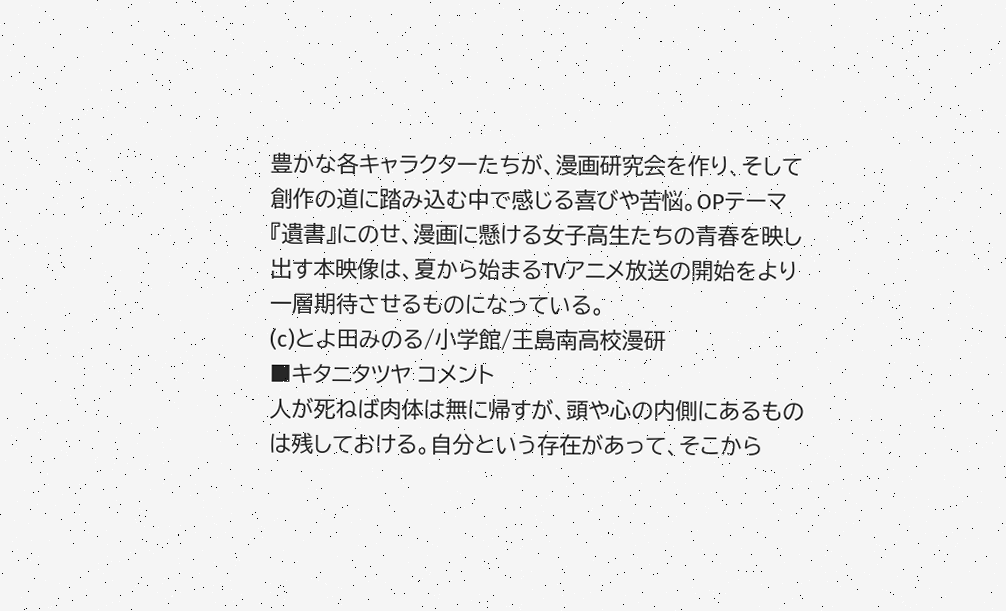豊かな各キャラクターたちが、漫画研究会を作り、そして創作の道に踏み込む中で感じる喜びや苦悩。OPテーマ『遺書』にのせ、漫画に懸ける女子高生たちの青春を映し出す本映像は、夏から始まるTVアニメ放送の開始をより一層期待させるものになっている。
(c)とよ田みのる/小学館/王島南高校漫研
■キタニタツヤ コメント
人が死ねば肉体は無に帰すが、頭や心の内側にあるものは残しておける。自分という存在があって、そこから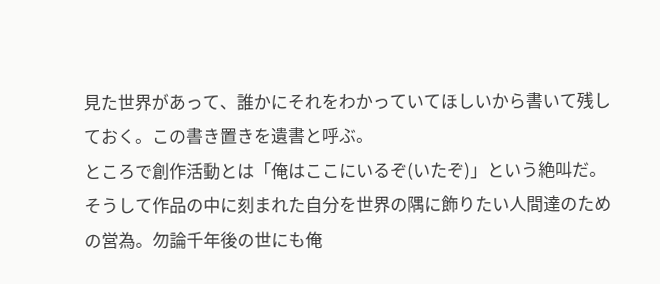見た世界があって、誰かにそれをわかっていてほしいから書いて残しておく。この書き置きを遺書と呼ぶ。
ところで創作活動とは「俺はここにいるぞ(いたぞ)」という絶叫だ。そうして作品の中に刻まれた自分を世界の隅に飾りたい人間達のための営為。勿論千年後の世にも俺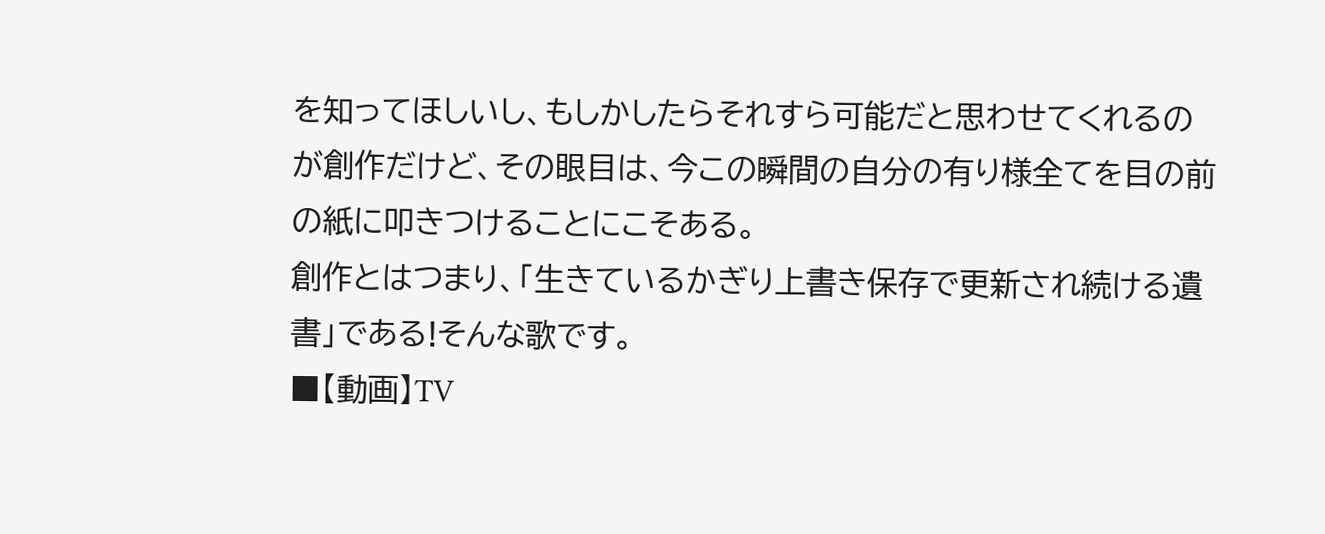を知ってほしいし、もしかしたらそれすら可能だと思わせてくれるのが創作だけど、その眼目は、今この瞬間の自分の有り様全てを目の前の紙に叩きつけることにこそある。
創作とはつまり、「生きているかぎり上書き保存で更新され続ける遺書」である!そんな歌です。
■【動画】TV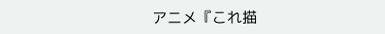アニメ『これ描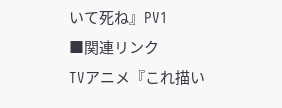いて死ね』PV1
■関連リンク
TVアニメ『これ描い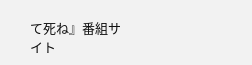て死ね』番組サイト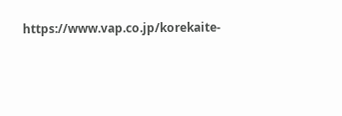https://www.vap.co.jp/korekaite-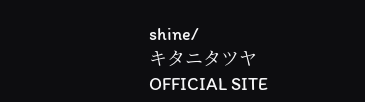shine/
キタニタツヤ OFFICIAL SITE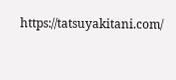https://tatsuyakitani.com/